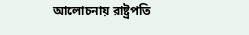আলোচনায় রাষ্ট্রপতি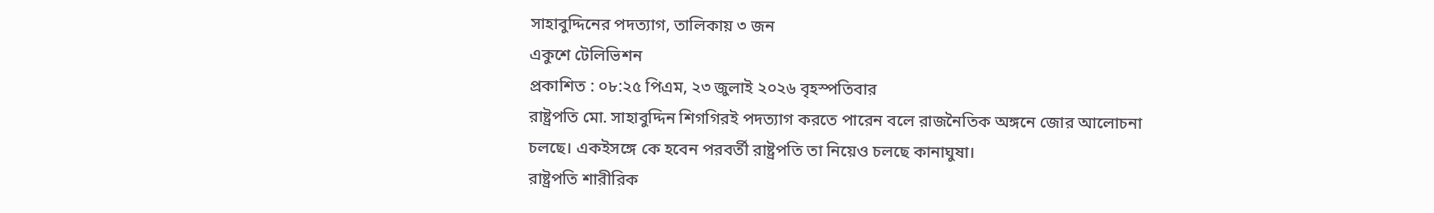সাহাবুদ্দিনের পদত্যাগ, তালিকায় ৩ জন
একুশে টেলিভিশন
প্রকাশিত : ০৮:২৫ পিএম, ২৩ জুলাই ২০২৬ বৃহস্পতিবার
রাষ্ট্রপতি মো. সাহাবুদ্দিন শিগগিরই পদত্যাগ করতে পারেন বলে রাজনৈতিক অঙ্গনে জোর আলোচনা চলছে। একইসঙ্গে কে হবেন পরবর্তী রাষ্ট্রপতি তা নিয়েও চলছে কানাঘুষা।
রাষ্ট্রপতি শারীরিক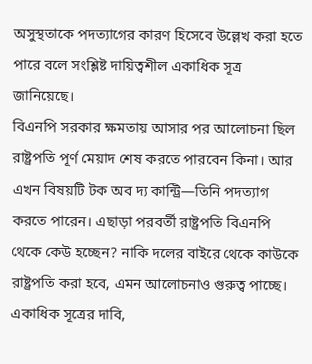অসুস্থতাকে পদত্যাগের কারণ হিসেবে উল্লেখ করা হতে পারে বলে সংশ্লিষ্ট দায়িত্বশীল একাধিক সূত্র জানিয়েছে।
বিএনপি সরকার ক্ষমতায় আসার পর আলোচনা ছিল রাষ্ট্রপতি পূর্ণ মেয়াদ শেষ করতে পারবেন কিনা। আর এখন বিষয়টি টক অব দ্য কান্ট্রি—তিনি পদত্যাগ করতে পারেন। এছাড়া পরবর্তী রাষ্ট্রপতি বিএনপি থেকে কেউ হচ্ছেন? নাকি দলের বাইরে থেকে কাউকে রাষ্ট্রপতি করা হবে, এমন আলোচনাও গুরুত্ব পাচ্ছে।
একাধিক সূত্রের দাবি,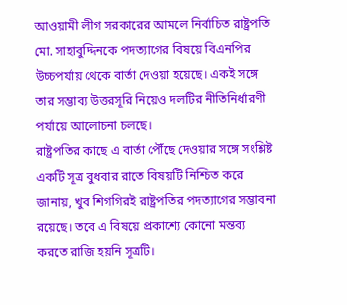আওয়ামী লীগ সরকারের আমলে নির্বাচিত রাষ্ট্রপতি মো. সাহাবুদ্দিনকে পদত্যাগের বিষয়ে বিএনপির উচ্চপর্যায় থেকে বার্তা দেওয়া হয়েছে। একই সঙ্গে তার সম্ভাব্য উত্তরসূরি নিয়েও দলটির নীতিনির্ধারণী পর্যায়ে আলোচনা চলছে।
রাষ্ট্রপতির কাছে এ বার্তা পৌঁছে দেওয়ার সঙ্গে সংশ্লিষ্ট একটি সূত্র বুধবার রাতে বিষয়টি নিশ্চিত করে জানায়, খুব শিগগিরই রাষ্ট্রপতির পদত্যাগের সম্ভাবনা রয়েছে। তবে এ বিষয়ে প্রকাশ্যে কোনো মন্তব্য করতে রাজি হয়নি সূত্রটি।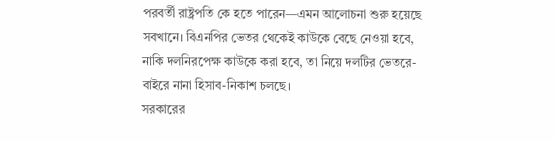পরবর্তী রাষ্ট্রপতি কে হতে পারেন—এমন আলোচনা শুরু হয়েছে সবখানে। বিএনপির ভেতর থেকেই কাউকে বেছে নেওয়া হবে, নাকি দলনিরপেক্ষ কাউকে করা হবে, তা নিয়ে দলটির ভেতরে-বাইরে নানা হিসাব-নিকাশ চলছে।
সরকারের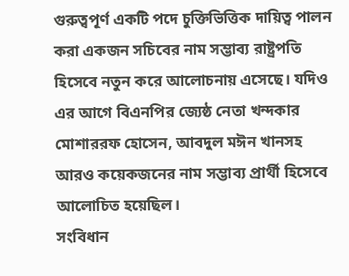গুরুত্বপূর্ণ একটি পদে চুক্তিভিত্তিক দায়িত্ব পালন করা একজন সচিবের নাম সম্ভাব্য রাষ্ট্রপতি হিসেবে নতুন করে আলোচনায় এসেছে। যদিও এর আগে বিএনপির জ্যেষ্ঠ নেতা খন্দকার মোশাররফ হোসেন, আবদুল মঈন খানসহ আরও কয়েকজনের নাম সম্ভাব্য প্রার্থী হিসেবে আলোচিত হয়েছিল।
সংবিধান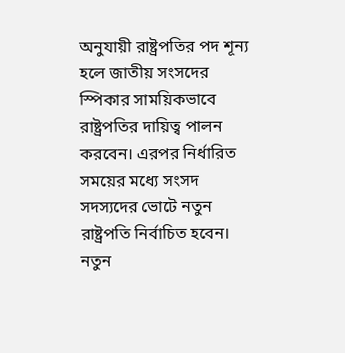অনুযায়ী রাষ্ট্রপতির পদ শূন্য হলে জাতীয় সংসদের স্পিকার সাময়িকভাবে রাষ্ট্রপতির দায়িত্ব পালন করবেন। এরপর নির্ধারিত সময়ের মধ্যে সংসদ সদস্যদের ভোটে নতুন রাষ্ট্রপতি নির্বাচিত হবেন। নতুন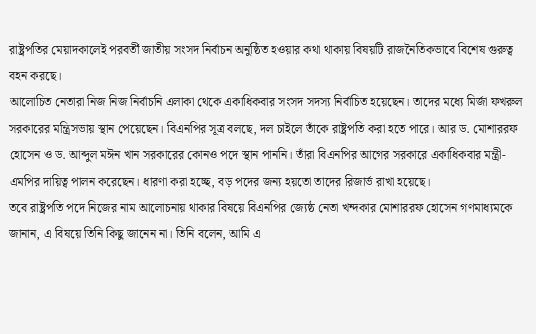রাষ্ট্রপতির মেয়াদকালেই পরবর্তী জাতীয় সংসদ নির্বাচন অনুষ্ঠিত হওয়ার কথা থাকায় বিষয়টি রাজনৈতিকভাবে বিশেষ গুরুত্ব বহন করছে।
আলোচিত নেতারা নিজ নিজ নির্বাচনি এলাকা থেকে একাধিকবার সংসদ সদস্য নির্বাচিত হয়েছেন। তাদের মধ্যে মির্জা ফখরুল সরকারের মন্ত্রিসভায় স্থান পেয়েছেন। বিএনপির সূত্র বলছে, দল চাইলে তাঁকে রাষ্ট্রপতি করা হতে পারে। আর ড. মোশাররফ হোসেন ও ড. আব্দুল মঈন খান সরকারের কোনও পদে স্থান পাননি। তাঁরা বিএনপির আগের সরকারে একাধিকবার মন্ত্রী-এমপির দায়িত্ব পালন করেছেন। ধারণা করা হচ্ছে, বড় পদের জন্য হয়তো তাদের রিজার্ভ রাখা হয়েছে।
তবে রাষ্ট্রপতি পদে নিজের নাম আলোচনায় থাকার বিষয়ে বিএনপির জ্যেষ্ঠ নেতা খন্দকার মোশাররফ হোসেন গণমাধ্যমকে জানান, এ বিষয়ে তিনি কিছু জানেন না। তিনি বলেন, আমি এ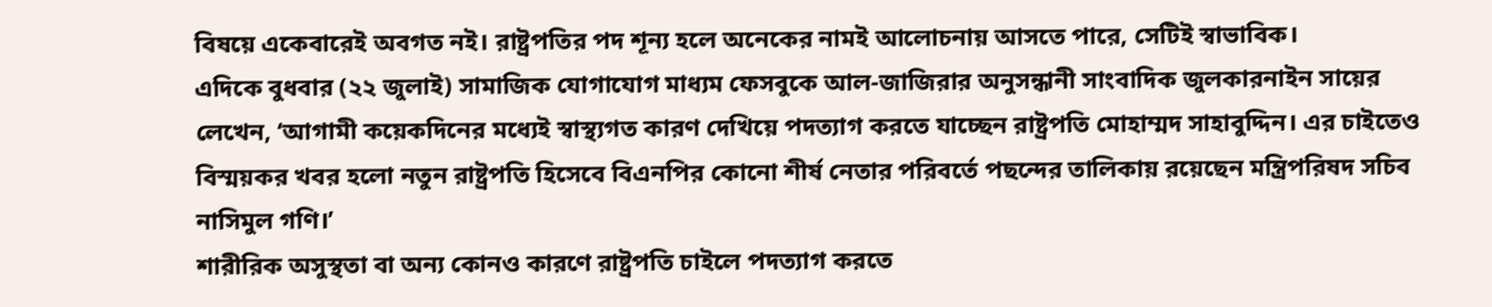বিষয়ে একেবারেই অবগত নই। রাষ্ট্রপতির পদ শূন্য হলে অনেকের নামই আলোচনায় আসতে পারে, সেটিই স্বাভাবিক।
এদিকে বুধবার (২২ জুলাই) সামাজিক যোগাযোগ মাধ্যম ফেসবুকে আল-জাজিরার অনুসন্ধানী সাংবাদিক জুলকারনাইন সায়ের লেখেন, ‘আগামী কয়েকদিনের মধ্যেই স্বাস্থ্যগত কারণ দেখিয়ে পদত্যাগ করতে যাচ্ছেন রাষ্ট্রপতি মোহাম্মদ সাহাবুদ্দিন। এর চাইতেও বিস্ময়কর খবর হলো নতুন রাষ্ট্রপতি হিসেবে বিএনপির কোনো শীর্ষ নেতার পরিবর্তে পছন্দের তালিকায় রয়েছেন মন্ত্রিপরিষদ সচিব নাসিমুল গণি।’
শারীরিক অসুস্থতা বা অন্য কোনও কারণে রাষ্ট্রপতি চাইলে পদত্যাগ করতে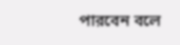পারবেন বলে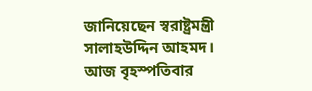জানিয়েছেন স্বরাষ্ট্রমন্ত্রী সালাহউদ্দিন আহমদ। আজ বৃহস্পতিবার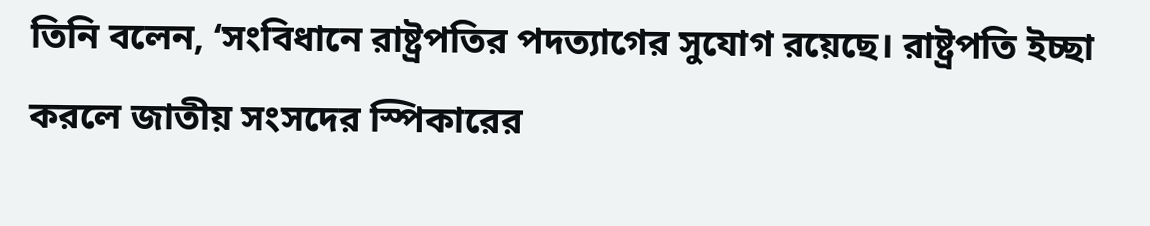তিনি বলেন, ‘সংবিধানে রাষ্ট্রপতির পদত্যাগের সুযোগ রয়েছে। রাষ্ট্রপতি ইচ্ছা করলে জাতীয় সংসদের স্পিকারের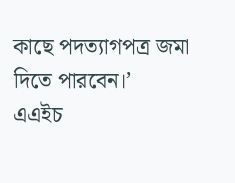কাছে পদত্যাগপত্র জমা দিতে পারবেন।’
এএইচ